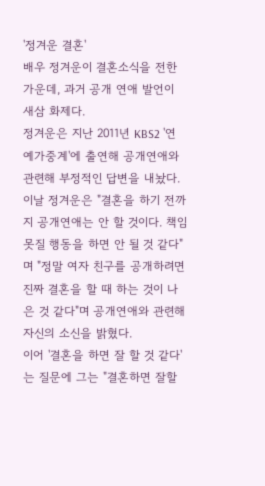'정겨운 결혼'
배우 정겨운이 결혼소식을 전한 가운데, 과거 공개 연애 발언이 새삼 화제다.
정겨운은 지난 2011년 KBS2 '연예가중계'에 출연해 공개연애와 관련해 부정적인 답변을 내놨다.
이날 정겨운은 "결혼을 하기 전까지 공개연애는 안 할 것이다. 책임 못질 행동을 하면 안 될 것 같다"며 "정말 여자 친구를 공개하려면 진짜 결혼을 할 때 하는 것이 나은 것 같다"며 공개연애와 관련해 자신의 소신을 밝혔다.
이어 '결혼을 하면 잘 할 것 같다'는 질문에 그는 "결혼하면 잘할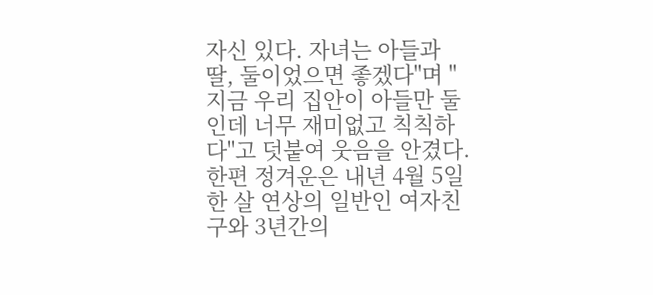자신 있다. 자녀는 아들과 딸, 둘이었으면 좋겠다"며 "지금 우리 집안이 아들만 둘인데 너무 재미없고 칙칙하다"고 덧붙여 웃음을 안겼다.
한편 정겨운은 내년 4월 5일 한 살 연상의 일반인 여자친구와 3년간의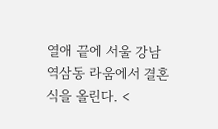열애 끝에 서울 강남 역삼동 라움에서 결혼식을 올린다. <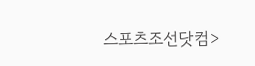스포츠조선닷컴>